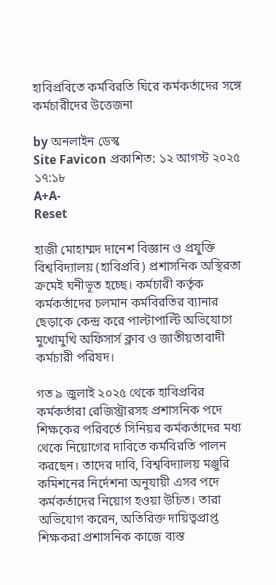হাবিপ্রবিতে কর্মবিরতি ঘিরে কর্মকর্তাদের সঙ্গে কর্মচারীদের উত্তেজনা

by অনলাইন ডেস্ক
Site Favicon প্রকাশিত: ১২ আগস্ট ২০২৫ ১৭:১৮
A+A-
Reset

হাজী মোহাম্মদ দানেশ বিজ্ঞান ও প্রযুক্তি বিশ্ববিদ্যালয় (হাবিপ্রবি) প্রশাসনিক অস্থিরতা ক্রমেই ঘনীভূত হচ্ছে। কর্মচারী কর্তৃক কর্মকর্তাদের চলমান কর্মবিরতির ব্যানার ছেড়াকে কেন্দ্র করে পাল্টাপাল্টি অভিযোগে মুখোমুখি অফিসার্স ক্লাব ও জাতীয়তাবাদী কর্মচারী পরিষদ।

গত ৯ জুলাই ২০২৫ থেকে হাবিপ্রবির কর্মকর্তারা রেজিস্ট্রারসহ প্রশাসনিক পদে শিক্ষকের পরিবর্তে সিনিয়র কর্মকর্তাদের মধ্য থেকে নিয়োগের দাবিতে কর্মবিরতি পালন করছেন। তাদের দাবি, বিশ্ববিদ্যালয় মঞ্জুরি কমিশনের নির্দেশনা অনুযায়ী এসব পদে কর্মকর্তাদের নিয়োগ হওয়া উচিত। তারা অভিযোগ করেন, অতিরিক্ত দায়িত্বপ্রাপ্ত শিক্ষকরা প্রশাসনিক কাজে ব্যস্ত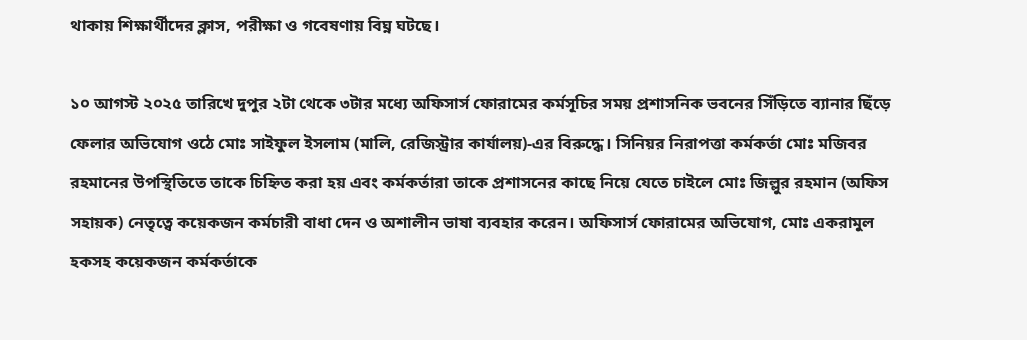থাকায় শিক্ষার্থীদের ক্লাস, পরীক্ষা ও গবেষণায় বিঘ্ন ঘটছে।

১০ আগস্ট ২০২৫ তারিখে দুপুর ২টা থেকে ৩টার মধ্যে অফিসার্স ফোরামের কর্মসূচির সময় প্রশাসনিক ভবনের সিঁড়িতে ব্যানার ছিঁড়ে ফেলার অভিযোগ ওঠে মোঃ সাইফুল ইসলাম (মালি, রেজিস্ট্রার কার্যালয়)-এর বিরুদ্ধে। সিনিয়র নিরাপত্তা কর্মকর্তা মোঃ মজিবর রহমানের উপস্থিতিতে তাকে চিহ্নিত করা হয় এবং কর্মকর্তারা তাকে প্রশাসনের কাছে নিয়ে যেতে চাইলে মোঃ জিল্লুর রহমান (অফিস সহায়ক) নেতৃত্বে কয়েকজন কর্মচারী বাধা দেন ও অশালীন ভাষা ব্যবহার করেন। অফিসার্স ফোরামের অভিযোগ, মোঃ একরামুল হকসহ কয়েকজন কর্মকর্তাকে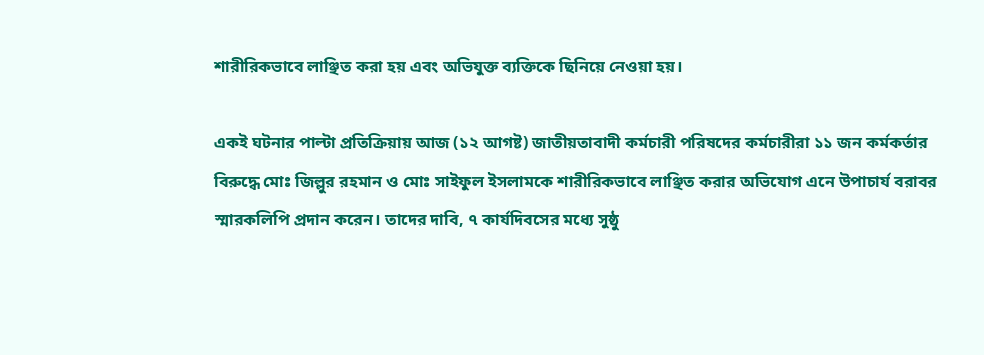শারীরিকভাবে লাঞ্ছিত করা হয় এবং অভিযুক্ত ব্যক্তিকে ছিনিয়ে নেওয়া হয়।

একই ঘটনার পাল্টা প্রতিক্রিয়ায় আজ (১২ আগষ্ট) জাতীয়তাবাদী কর্মচারী পরিষদের কর্মচারীরা ১১ জন কর্মকর্তার বিরুদ্ধে মোঃ জিল্লুর রহমান ও মোঃ সাইফুল ইসলামকে শারীরিকভাবে লাঞ্ছিত করার অভিযোগ এনে উপাচার্য বরাবর স্মারকলিপি প্রদান করেন। তাদের দাবি, ৭ কার্যদিবসের মধ্যে সুষ্ঠু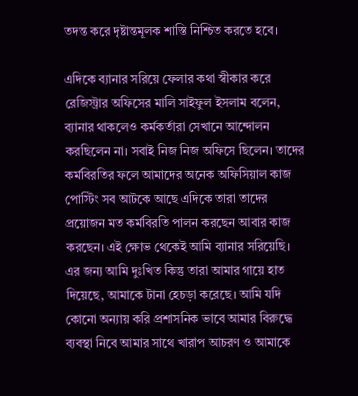তদন্ত করে দৃষ্টান্তমূলক শাস্তি নিশ্চিত করতে হবে।

এদিকে ব্যানার সরিয়ে ফেলার কথা স্বীকার করে রেজিস্ট্রার অফিসের মালি সাইফুল ইসলাম বলেন, ব্যানার থাকলেও কর্মকর্তারা সেখানে আন্দোলন করছিলেন না। সবাই নিজ নিজ অফিসে ছিলেন। তাদের কর্মবিরতির ফলে আমাদের অনেক অফিসিয়াল কাজ পোস্টিং সব আটকে আছে এদিকে তারা তাদের প্রয়োজন মত কর্মবিরতি পালন করছেন আবার কাজ করছেন। এই ক্ষোভ থেকেই আমি ব্যানার সরিয়েছি। এর জন্য আমি দুঃখিত কিন্তু তারা আমার গায়ে হাত দিয়েছে, আমাকে টানা হেচড়া করেছে। আমি যদি কোনো অন্যায় করি প্রশাসনিক ভাবে আমার বিরুদ্ধে ব্যবস্থা নিবে আমার সাথে খারাপ আচরণ ও আমাকে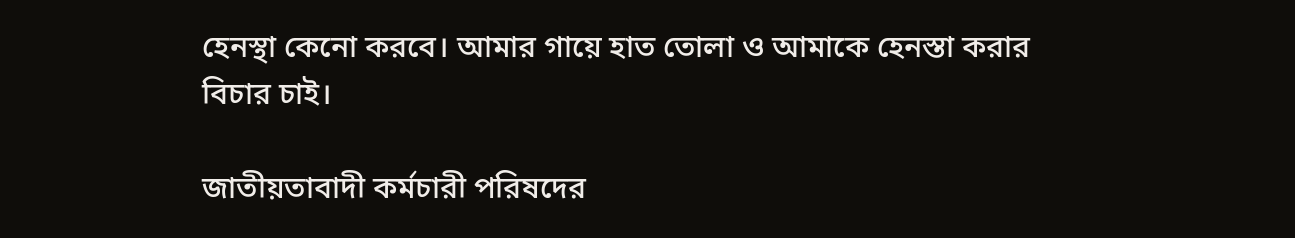হেনস্থা কেনো করবে। আমার গায়ে হাত তোলা ও আমাকে হেনস্তা করার বিচার চাই।

জাতীয়তাবাদী কর্মচারী পরিষদের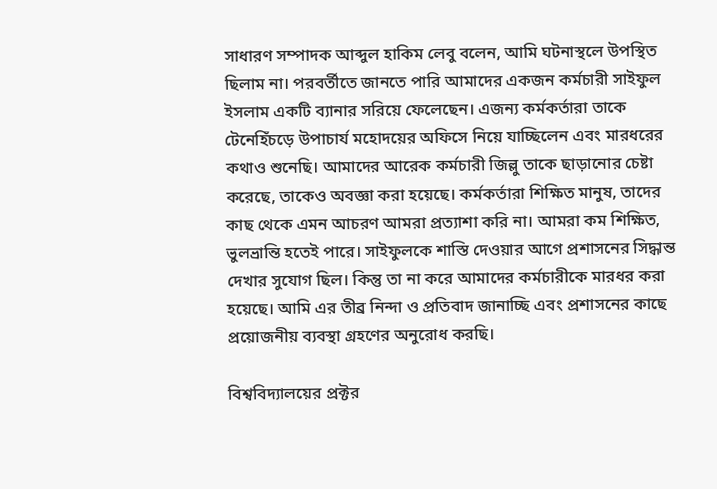সাধারণ সম্পাদক আব্দুল হাকিম লেবু বলেন, আমি ঘটনাস্থলে উপস্থিত ছিলাম না। পরবর্তীতে জানতে পারি আমাদের একজন কর্মচারী সাইফুল ইসলাম একটি ব্যানার সরিয়ে ফেলেছেন। এজন্য কর্মকর্তারা তাকে টেনেহিঁচড়ে উপাচার্য মহোদয়ের অফিসে নিয়ে যাচ্ছিলেন এবং মারধরের কথাও শুনেছি। আমাদের আরেক কর্মচারী জিল্লু তাকে ছাড়ানোর চেষ্টা করেছে, তাকেও অবজ্ঞা করা হয়েছে। কর্মকর্তারা শিক্ষিত মানুষ, তাদের কাছ থেকে এমন আচরণ আমরা প্রত্যাশা করি না। আমরা কম শিক্ষিত, ভুলভ্রান্তি হতেই পারে। সাইফুলকে শাস্তি দেওয়ার আগে প্রশাসনের সিদ্ধান্ত দেখার সুযোগ ছিল। কিন্তু তা না করে আমাদের কর্মচারীকে মারধর করা হয়েছে। আমি এর তীব্র নিন্দা ও প্রতিবাদ জানাচ্ছি এবং প্রশাসনের কাছে প্রয়োজনীয় ব্যবস্থা গ্রহণের অনুরোধ করছি।

বিশ্ববিদ্যালয়ের প্রক্টর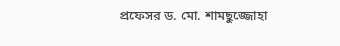প্রফেসর ড. মো. শামছুজ্জোহা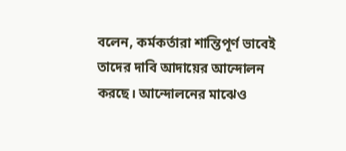বলেন, কর্মকর্তারা শান্তিপূর্ণ ভাবেই তাদের দাবি আদায়ের আন্দোলন করছে। আন্দোলনের মাঝেও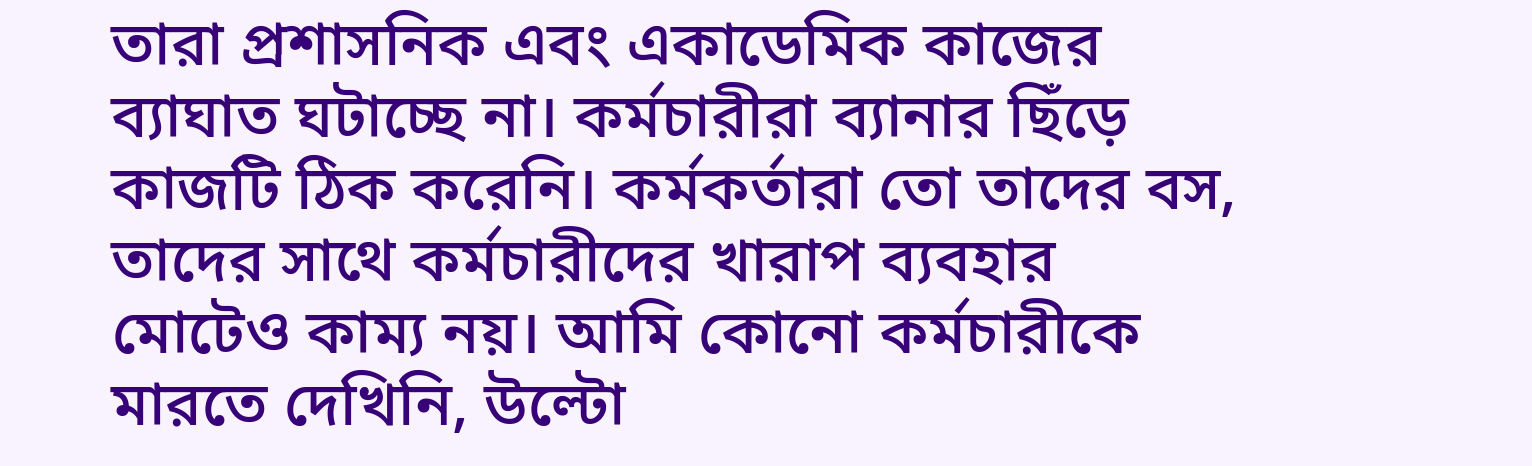তারা প্রশাসনিক এবং একাডেমিক কাজের ব্যাঘাত ঘটাচ্ছে না। কর্মচারীরা ব্যানার ছিঁড়ে কাজটি ঠিক করেনি। কর্মকর্তারা তো তাদের বস, তাদের সাথে কর্মচারীদের খারাপ ব্যবহার মোটেও কাম্য নয়। আমি কোনো কর্মচারীকে মারতে দেখিনি, উল্টো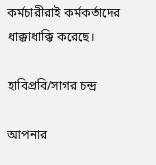কর্মচারীরাই কর্মকর্তাদের ধাক্কাধাক্কি করেছে।

হাবিপ্রবি/সাগর চন্দ্র

আপনার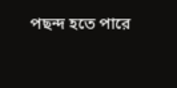পছন্দ হতে পারে